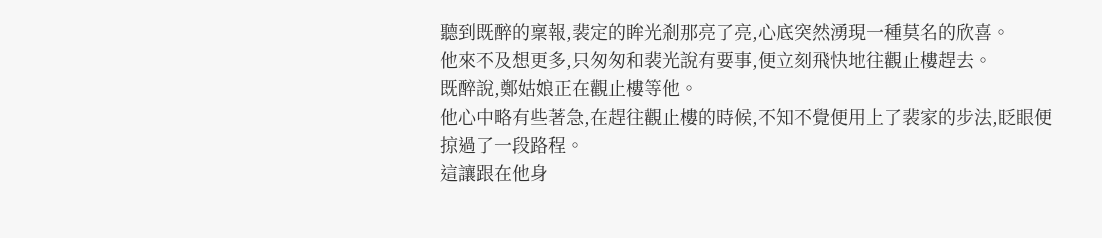聽到既醉的稟報,裴定的眸光剎那亮了亮,心底突然湧現一種莫名的欣喜。
他來不及想更多,只匆匆和裴光說有要事,便立刻飛快地往觀止樓趕去。
既醉說,鄭姑娘正在觀止樓等他。
他心中略有些著急,在趕往觀止樓的時候,不知不覺便用上了裴家的步法,眨眼便掠過了一段路程。
這讓跟在他身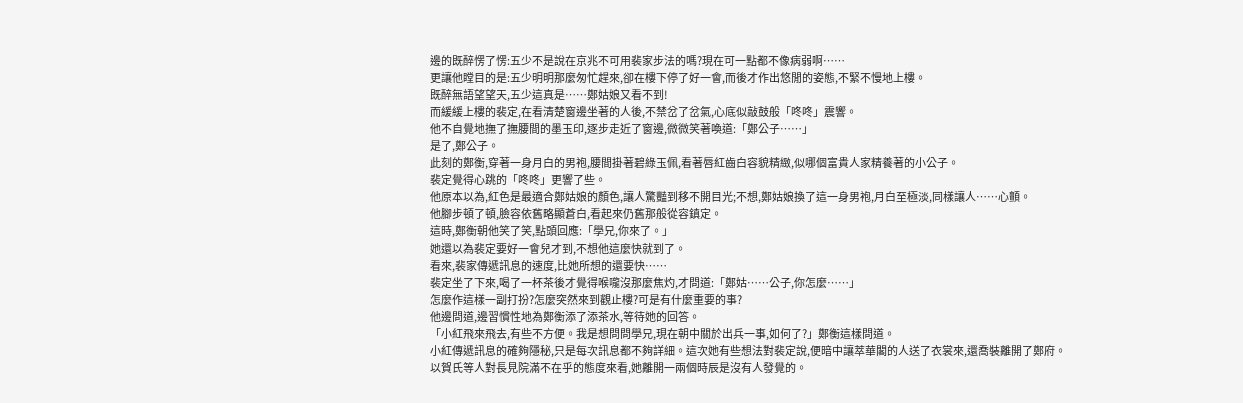邊的既醉愣了愣:五少不是說在京兆不可用裴家步法的嗎?現在可一點都不像病弱啊……
更讓他瞠目的是:五少明明那麼匆忙趕來,卻在樓下停了好一會,而後才作出悠閒的姿態,不緊不慢地上樓。
既醉無語望望天,五少這真是……鄭姑娘又看不到!
而緩緩上樓的裴定,在看清楚窗邊坐著的人後,不禁岔了岔氣,心底似敲鼓般「咚咚」震響。
他不自覺地撫了撫腰間的墨玉印,逐步走近了窗邊,微微笑著喚道:「鄭公子……」
是了,鄭公子。
此刻的鄭衡,穿著一身月白的男袍,腰間掛著碧綠玉佩,看著唇紅齒白容貌精緻,似哪個富貴人家精養著的小公子。
裴定覺得心跳的「咚咚」更響了些。
他原本以為,紅色是最適合鄭姑娘的顏色,讓人驚豔到移不開目光;不想,鄭姑娘換了這一身男袍,月白至極淡,同樣讓人……心顫。
他腳步頓了頓,臉容依舊略顯蒼白,看起來仍舊那般從容鎮定。
這時,鄭衡朝他笑了笑,點頭回應:「學兄,你來了。」
她還以為裴定要好一會兒才到,不想他這麼快就到了。
看來,裴家傳遞訊息的速度,比她所想的還要快……
裴定坐了下來,喝了一杯茶後才覺得喉嚨沒那麼焦灼,才問道:「鄭姑……公子,你怎麼……」
怎麼作這樣一副打扮?怎麼突然來到觀止樓?可是有什麼重要的事?
他邊問道,邊習慣性地為鄭衡添了添茶水,等待她的回答。
「小紅飛來飛去,有些不方便。我是想問問學兄,現在朝中關於出兵一事,如何了?」鄭衡這樣問道。
小紅傳遞訊息的確夠隱秘,只是每次訊息都不夠詳細。這次她有些想法對裴定說,便暗中讓萃華閣的人送了衣裳來,還喬裝離開了鄭府。
以賀氏等人對長見院滿不在乎的態度來看,她離開一兩個時辰是沒有人發覺的。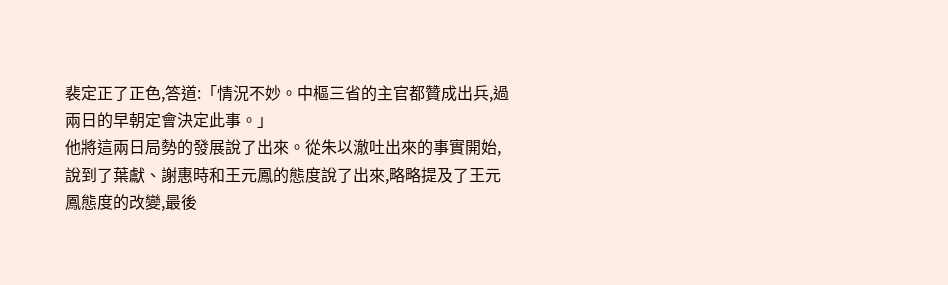裴定正了正色,答道:「情況不妙。中樞三省的主官都贊成出兵,過兩日的早朝定會決定此事。」
他將這兩日局勢的發展說了出來。從朱以澈吐出來的事實開始,說到了葉獻、謝惠時和王元鳳的態度說了出來,略略提及了王元鳳態度的改變,最後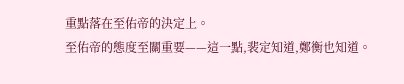重點落在至佑帝的決定上。
至佑帝的態度至關重要——這一點,裴定知道,鄭衡也知道。